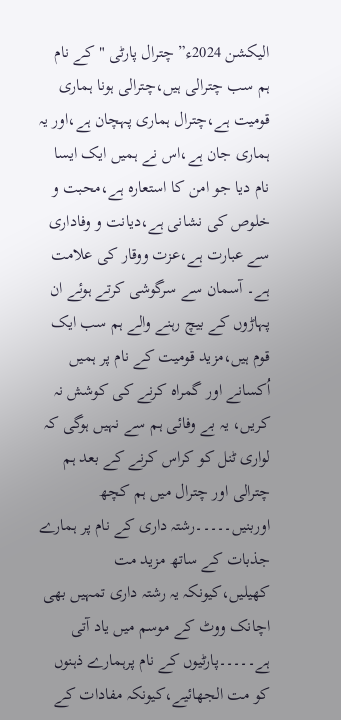الیکشن 2024ء” چترال پارٹی "کے نام
ہم سب چترالی ہیں،چترالی ہونا ہماری قومیت ہے،چترال ہماری پہچان ہے،اور یہ ہماری جان ہے،اس نے ہمیں ایک ایسا نام دیا جو امن کا استعارہ ہے،محبت و خلوص کی نشانی ہے،دیانت و وفاداری سے عبارت ہے،عزت ووقار کی علامت ہے۔ آسمان سے سرگوشی کرتے ہوئے ان پہاڑوں کے بیچ رہنے والے ہم سب ایک قوم ہیں،مزید قومیت کے نام پر ہمیں اُکسانے اور گمراہ کرنے کی کوشش نہ کریں، یہ بے وفائی ہم سے نہیں ہوگی کہ لواری ٹنل کو کراس کرنے کے بعد ہم چترالی اور چترال میں ہم کچھ اوربنیں۔۔۔۔۔رشتہ داری کے نام پر ہمارے جذبات کے ساتھ مزید مت کھیلیں،کیونکہ یہ رشتہ داری تمہیں بھی اچانک ووٹ کے موسم میں یاد آتی ہے۔۔۔۔۔پارٹیوں کے نام پرہمارے ذہنوں کو مت الجھائیے،کیونکہ مفادات کے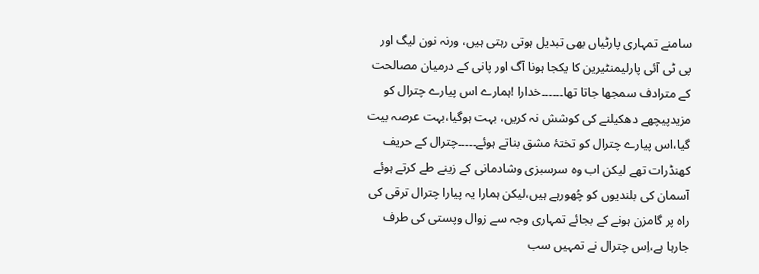سامنے تمہاری پارٹیاں بھی تبدیل ہوتی رہتی ہیں، ورنہ نون لیگ اور پی ٹی آئی پارلیمنٹیرین کا یکجا ہونا آگ اور پانی کے درمیان مصالحت کے مترادف سمجھا جاتا تھا۔۔۔۔۔۔خدارا !ہمارے اس پیارے چترال کو مزیدپیچھے دھکیلنے کی کوشش نہ کریں، بہت ہوگیا،بہت عرصہ بیت گیا،اس پیارے چترال کو تختۂ مشق بناتے ہوئے۔۔۔۔۔چترال کے حریف کھنڈرات تھے لیکن اب وہ سرسبزی وشادمانی کے زینے طے کرتے ہوئے آسمان کی بلندیوں کو چُھورہے ہیں،لیکن ہمارا یہ پیارا چترال ترقی کی راہ پر گامزن ہونے کے بجائے تمہاری وجہ سے زوال وپستی کی طرف جارہا ہے،اِس چترال نے تمہیں سب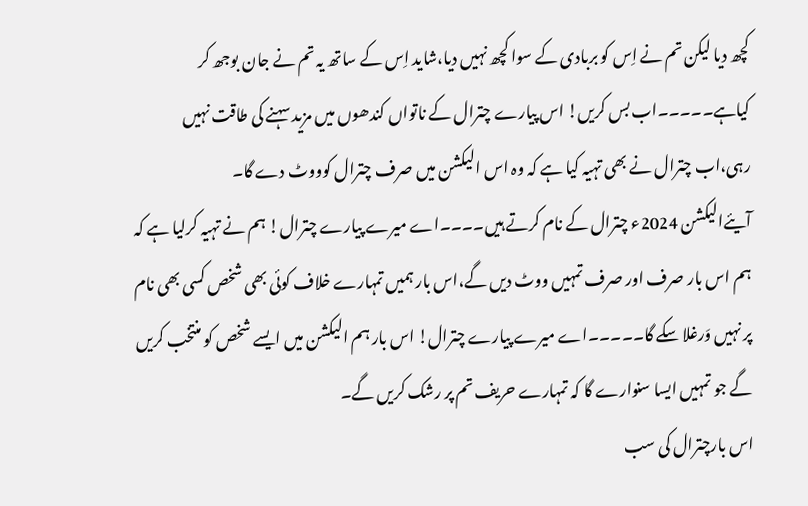کچھ دیا لیکن تم نے اِس کو بربادی کے سوا کچھ نہیں دیا،شاید اِس کے ساتھ یہ تم نے جان بوجھ کر کیاہے۔۔۔۔۔اب بس کریں! اس پیارے چترال کے ناتواں کندھوں میں مزید سہنے کی طاقت نہیں رہی،اب چترال نے بھی تہیہ کیا ہے کہ وہ اس الیکشن میں صرف چترال کوووٹ دے گا۔
آیئےالیکشن 2024ء چترال کے نام کرتے ہیں۔۔۔۔اے میرے پیارے چترال! ہم نے تہیہ کرلیا ہے کہ ہم اس بار صرف اور صرف تمہیں ووٹ دیں گے،اس بار ہمیں تمہارے خلاف کوئی بھی شخص کسی بھی نام پر نہیں وَرغلا سکے گا۔۔۔۔۔اے میرے پیارے چترال! اس بار ہم الیکشن میں ایسے شخص کو منتخب کریں گے جو تمہیں ایسا سنوارے گا کہ تمہارے حریف تم پر رشک کریں گے۔
اس بارچترال کی سب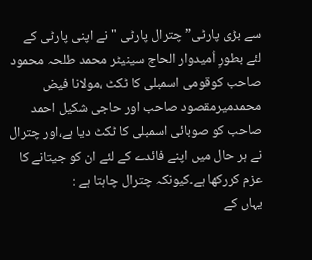سے بڑی پارٹی” چترال پارٹی "نے اپنی پارٹی کے لئے بطورِ اُمیدوار الحاج سینیٹر محمد طلحہ محمود صاحب کوقومی اسمبلی کا ٹکٹ ،مولانا فیض محمدمیرمقصود صاحب اور حاجی شکیل احمد صاحب کو صوبائی اسمبلی کا ٹکٹ دیا ہے،اور چترال نے ہر حال میں اپنے فائدے کے لئے ان کو جیتانے کا عزم کررکھا ہے۔کیونکہ چترال چاہتا ہے :
یہاں کے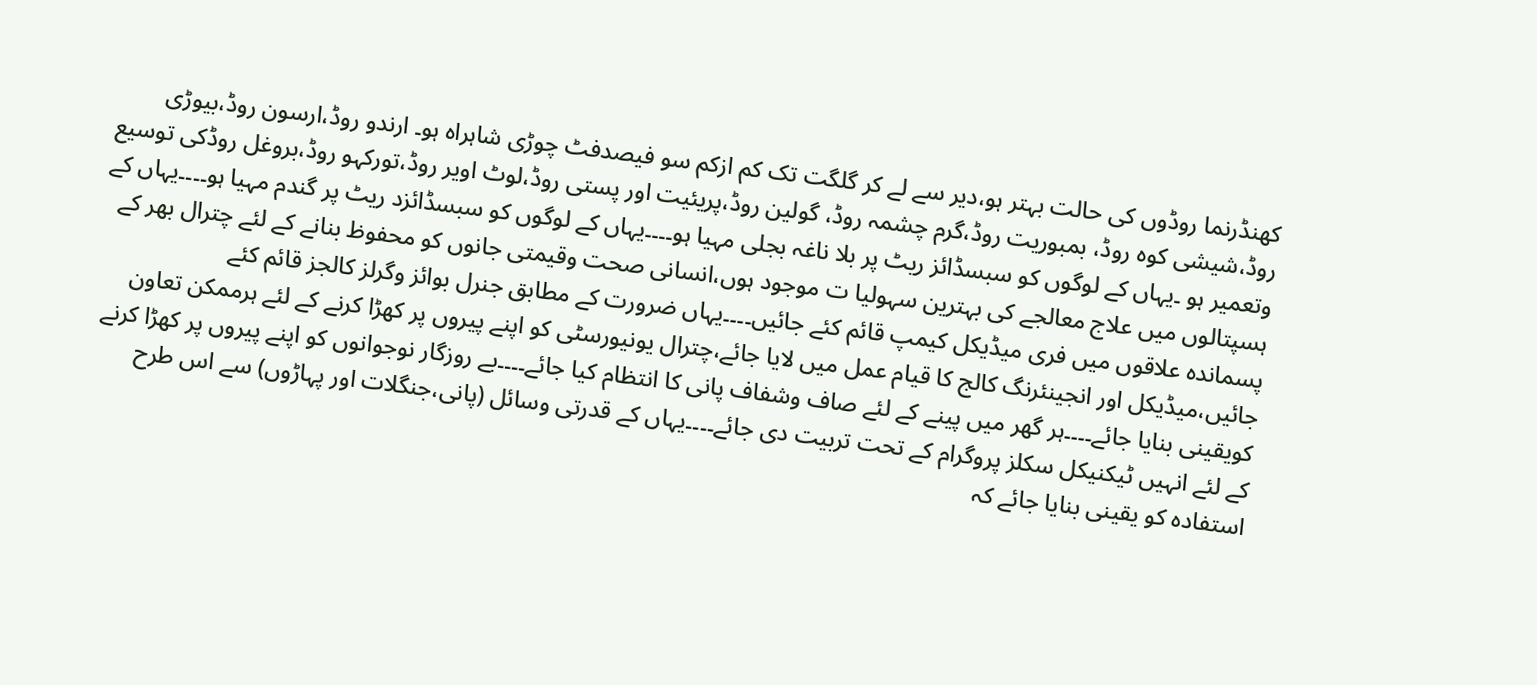کھنڈرنما روڈوں کی حالت بہتر ہو،دیر سے لے کر گلگت تک کم ازکم سو فیصدفٹ چوڑی شاہراہ ہو۔ ارندو روڈ،ارسون روڈ،بیوڑی روڈ،شیشی کوہ روڈ، بمبوریت روڈ،گرم چشمہ روڈ، گولین روڈ،پریئیت اور پستی روڈ،لوٹ اویر روڈ،تورکہو روڈ،بروغل روڈکی توسیع وتعمیر ہو ۔یہاں کے لوگوں کو سبسڈائز ریٹ پر بلا ناغہ بجلی مہیا ہو۔۔۔۔یہاں کے لوگوں کو سبسڈائزد ریٹ پر گندم مہیا ہو۔۔۔۔یہاں کے ہسپتالوں میں علاج معالجے کی بہترین سہولیا ت موجود ہوں،انسانی صحت وقیمتی جانوں کو محفوظ بنانے کے لئے چترال بھر کے پسماندہ علاقوں میں فری میڈیکل کیمپ قائم کئے جائیں۔۔۔۔یہاں ضرورت کے مطابق جنرل بوائز وگرلز کالجز قائم کئے جائیں،میڈیکل اور انجینئرنگ کالج کا قیام عمل میں لایا جائے،چترال یونیورسٹی کو اپنے پیروں پر کھڑا کرنے کے لئے ہرممکن تعاون کویقینی بنایا جائے۔۔۔۔ہر گھر میں پینے کے لئے صاف وشفاف پانی کا انتظام کیا جائے۔۔۔۔بے روزگار نوجوانوں کو اپنے پیروں پر کھڑا کرنے کے لئے انہیں ٹیکنیکل سکلز پروگرام کے تحت تربیت دی جائے۔۔۔۔یہاں کے قدرتی وسائل (پانی،جنگلات اور پہاڑوں) سے اس طرح استفادہ کو یقینی بنایا جائے کہ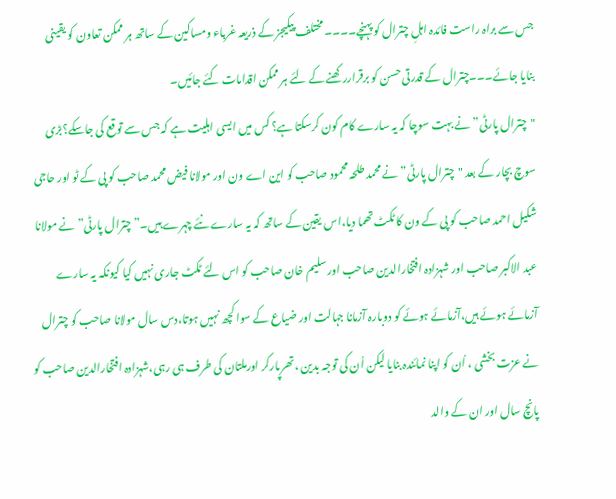جس سے براہ راست فائدہ اہلِ چترال کو پہنچے۔۔۔۔ مختلف پیکیجز کے ذریعہ غرباء ومساکین کے ساتھ ہر ممکن تعاون کو یقینی بنایا جائے۔۔۔چترال کے قدرتی حسن کو برقراررکھنے کے لئے ہر ممکن اقدامات کئے جائیں۔
"چترال پارٹی” نے بہت سوچا کہ یہ سارے کام کون کرسکتا ہے؟ کس میں ایسی اہلیت ہے کہ جس سے توقع کی جاسکے؟بڑی سوچ بچار کے بعد "چترال پارٹی” نے محمد طلحہ محمود صاحب کو این اے ون اور مولانا فیض محمد صاحب کو پی کے ٹو اور حاجی شکیل احمد صاحب کو پی کے ون کا ٹکٹ تھما دیا،اس یقین کے ساتھ کہ یہ سارے نئے چہرے ہیں۔”چترال پارٹی” نے مولانا عبد الاکبر صاحب اور شہزادہ افتخارالدین صاحب اور سلیم خان صاحب کو اس لئے ٹکٹ جاری نہیں کیا کیونکہ یہ سارے آزمائے ہوئے ہیں،آزمائے ہوئے کو دوبارہ آزمانا جہالت اور ضیاع کے سوا کچھ نہیں ہوتا،دس سال مولانا صاحب کو چترال نے عزت بخشی ، اُن کو اپنا نمائندہ بنایا لیکن اُن کی توجہ بدین ،تھرپارکر اورملتان کی طرف ہی رہی،شہزادہ افتخارالدین صاحب کو پانچ سال اور ان کے والد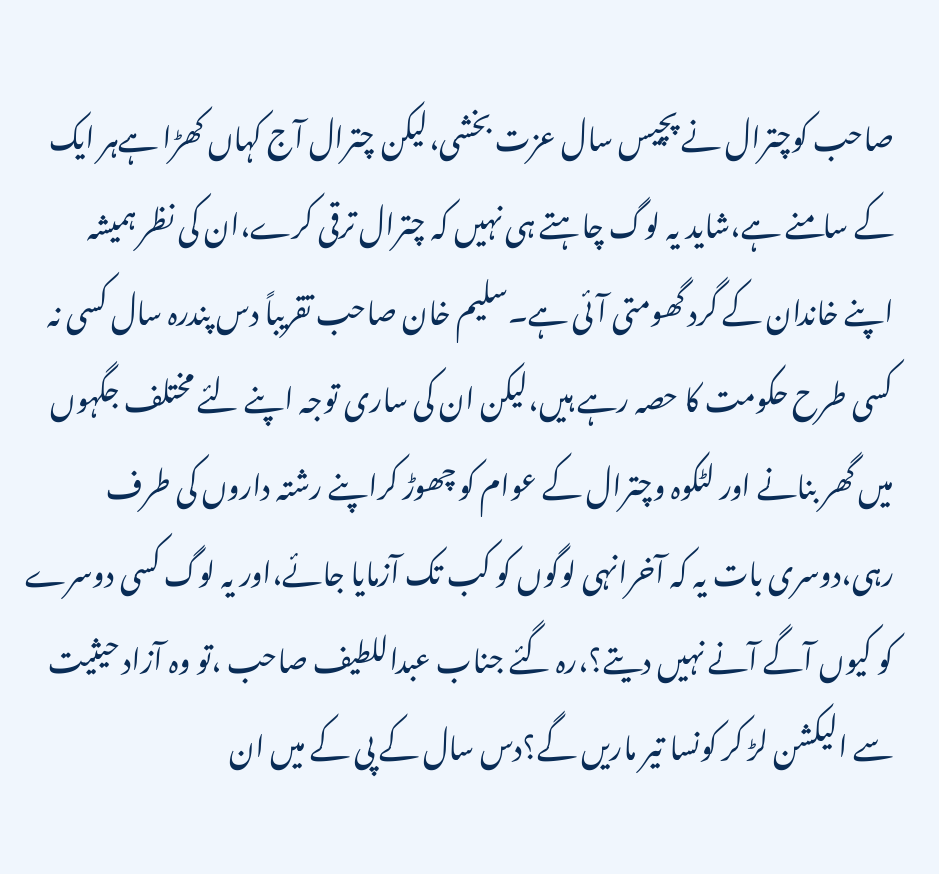صاحب کوچترال نے پچیس سال عزت بخشی،لیکن چترال آج کہاں کھڑا ہےہر ایک کے سامنے ہے،شاید یہ لوگ چاہتے ہی نہیں کہ چترال ترقی کرے،ان کی نظر ہمیشہ اپنے خاندان کے گرد گھومتی آئی ہے۔سلیم خان صاحب تقریباً دس پندرہ سال کسی نہ کسی طرح حکومت کا حصہ رہے ہیں،لیکن ان کی ساری توجہ اپنے لئے مختلف جگہوں میں گھر بنانے اور لٹکوہ وچترال کے عوام کو چھوڑ کراپنے رشتہ داروں کی طرف رہی،دوسری بات یہ کہ آخرانہی لوگوں کو کب تک آزمایا جائے،اور یہ لوگ کسی دوسرے کو کیوں آگے آنے نہیں دیتے؟،رہ گئے جناب عبداللطیف صاحب ،تو وہ آزاد حیثیت سے الیکشن لڑ کر کونسا تیر ماریں گے؟دس سال کے پی کے میں ان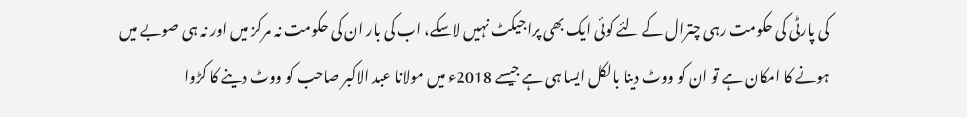کی پارٹی کی حکومت رہی چترال کے لئے کوئی ایک بھی پراجیکٹ نہیں لاسکے، اب کی بار ان کی حکومت نہ مرکز میں اور نہ ہی صوبے میں ہونے کا امکان ہے تو ان کو ووٹ دینا بالکل ایسا ہی ہے جیسے 2018ء میں مولانا عبد الاکبر صاحب کو ووٹ دینے کا کڑوا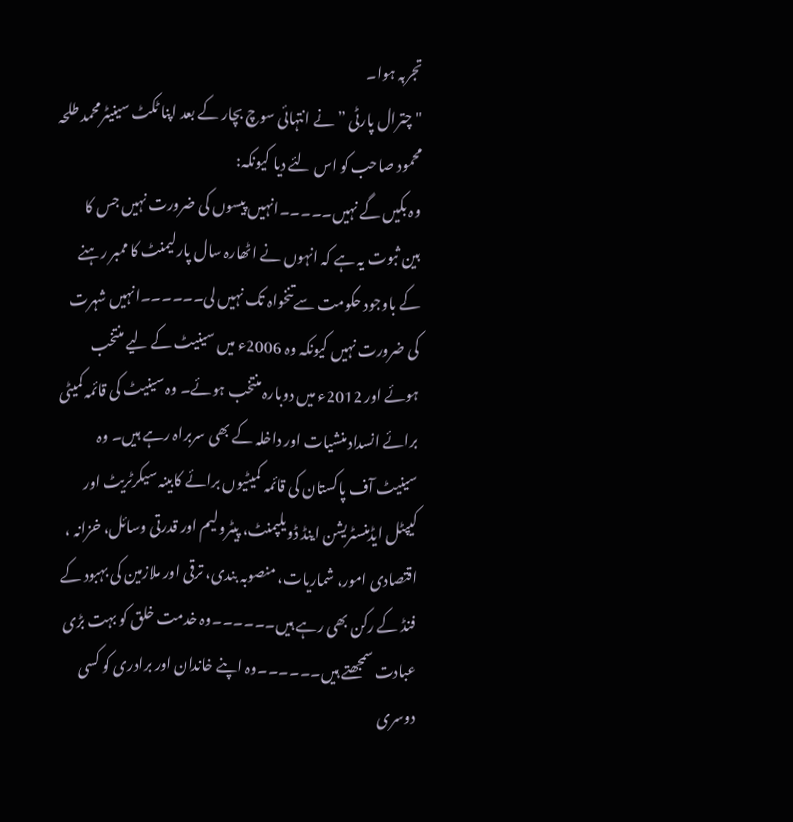تجربہ ہوا۔
"چترال پارٹی ” نے انتہائی سوچ بچار کے بعد اپنا ٹکٹ سینیٹرمحمد طلحہ محمود صاحب کو اس لئے دیا کیونکہ:
وہ بکیں گے نہیں۔۔۔۔۔انہیں پیسوں کی ضرورت نہیں جس کا بین ثبوت یہ ہے کہ انہوں نے اٹھارہ سال پارلیمنٹ کا ممبر رہنے کے باوجود حکومت سےتنخواہ تک نہیں لی۔۔۔۔۔۔انہیں شہرت کی ضرورت نہیں کیونکہ وہ 2006ء میں سینیٹ کے لیے منتخب ہوئے اور 2012ء میں دوبارہ منتخب ہوئے۔ وہ سینیٹ کی قائمہ کمیٹی برائے انسداد منشیات اور داخلہ کے بھی سربراہ رہے ہیں۔ وہ سینیٹ آف پاکستان کی قائمہ کمیٹیوں برائے کابینہ سیکرٹریٹ اور کیپٹل ایڈمنسٹریشن اینڈ ڈویلپمنٹ، پیٹرولیم اور قدرتی وسائل، خزانہ ، اقتصادی امور، شماریات، منصوبہ بندی، ترقی اور ملازمین کی بہبود کے فنڈ کے رکن بھی رہے ہیں۔۔۔۔۔۔وہ خدمت خلق کو بہت بڑی عبادت سمجھتے ہیں۔۔۔۔۔۔وہ اپنے خاندان اور برادری کو کسی دوسری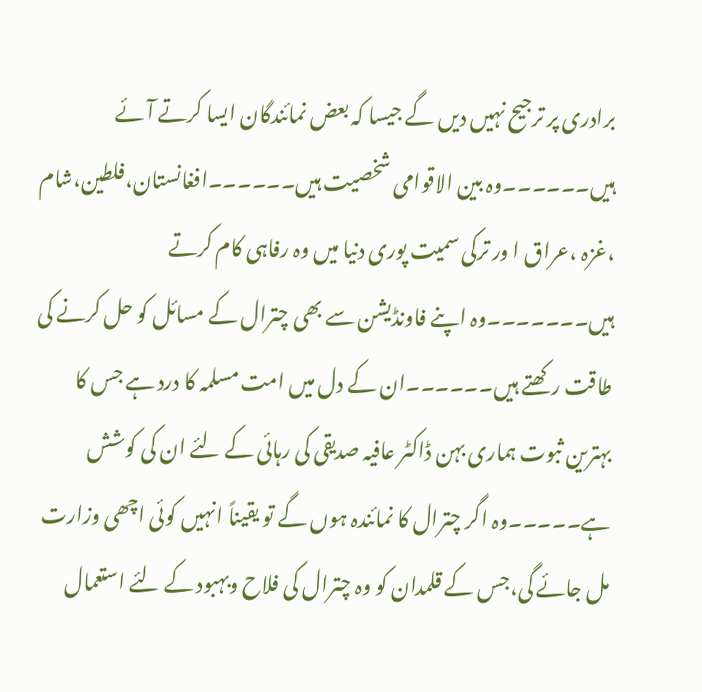برادری پر ترجیح نہیں دیں گے جیسا کہ بعض نمائندگان ایسا کرتے آئے ہیں۔۔۔۔۔۔وہ بین الاقوامی شخصیت ہیں۔۔۔۔۔۔افغانستان،فلطین،شام ،غزہ ،عراق ا ور ترکی سمیت پوری دنیا میں وہ رفاہی کام کرتے ہیں۔۔۔۔۔۔۔وہ اپنے فاونڈیشن سے بھی چترال کے مسائل کو حل کرنے کی طاقت رکھتے ہیں۔۔۔۔۔۔ان کے دل میں امت مسلمہ کا درد ہے جس کا بہترین ثبوت ہماری بہن ڈاکٹر عافیہ صدیقی کی رہائی کے لئے ان کی کوشش ہے۔۔۔۔۔وہ اگر چترال کا نمائندہ ہوں گے تو یقیناً انہیں کوئی اچھی وزارت مل جائے گی،جس کے قلمدان کو وہ چترال کی فلاح وبہبود کے لئے استعمال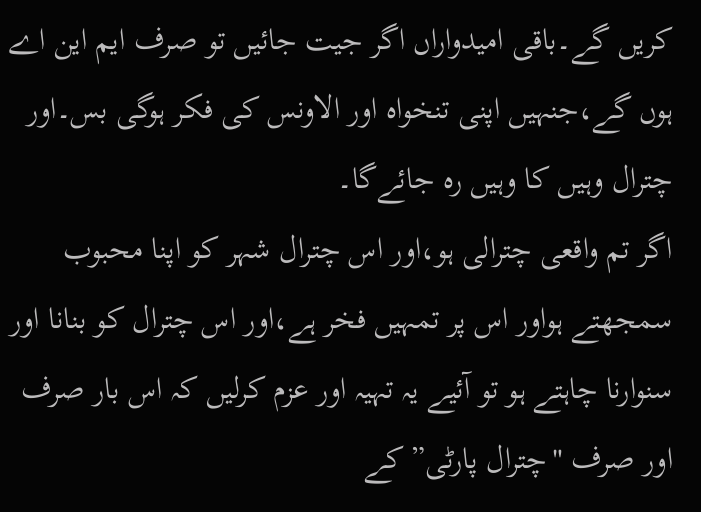کریں گے۔باقی امیدواراں اگر جیت جائیں تو صرف ایم این اے ہوں گے،جنہیں اپنی تنخواہ اور الاونس کی فکر ہوگی بس۔اور چترال وہیں کا وہیں رہ جائےگا۔
اگر تم واقعی چترالی ہو،اور اس چترال شہر کو اپنا محبوب سمجھتے ہواور اس پر تمہیں فخر ہے،اور اس چترال کو بنانا اور سنوارنا چاہتے ہو تو آئیے یہ تہیہ اور عزم کرلیں کہ اس بار صرف اور صرف "چترال پارٹی” کے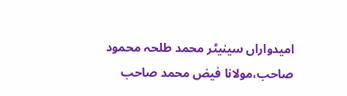امیدواراں سینیٹر محمد طلحہ محمود صاحب،مولانا فیض محمد صاحب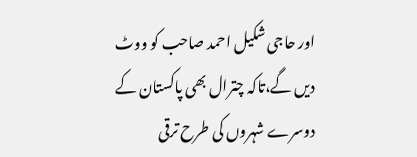اور حاجی شکیل احمد صاحب کو ووٹ دیں گے،تاکہ چترال بھی پاکستان کے دوسرے شہروں کی طرح ترقی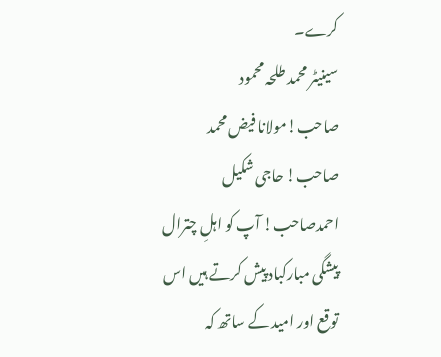کرے۔
سینیٹر محمد طلحہ محمود صاحب!مولانا فیض محمد صاحب! حاجی شکیل احمدصاحب! آپ کو اہلِ چترال پیشگی مبارکباد پیش کرتے ہیں اس توقع اور امید کے ساتھ کہ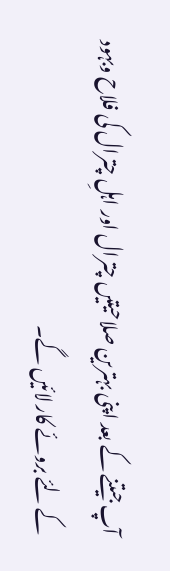آپ جیتنے کے بعد اپنی بہترین صلاحیتیں چترال اور اہلِ چترال کی فلاح وبہود کے لئے بروئے کار لائیں گے۔